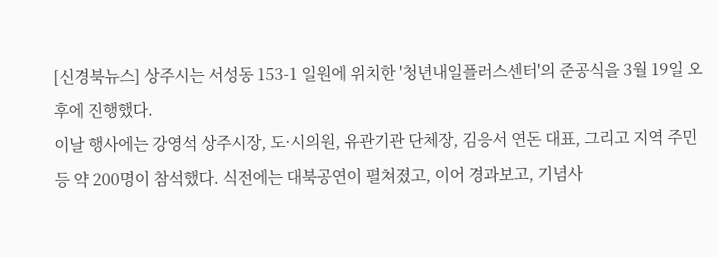[신경북뉴스] 상주시는 서성동 153-1 일원에 위치한 '청년내일플러스센터'의 준공식을 3월 19일 오후에 진행했다.
이날 행사에는 강영석 상주시장, 도·시의원, 유관기관 단체장, 김응서 연돈 대표, 그리고 지역 주민 등 약 200명이 참석했다. 식전에는 대북공연이 펼쳐졌고, 이어 경과보고, 기념사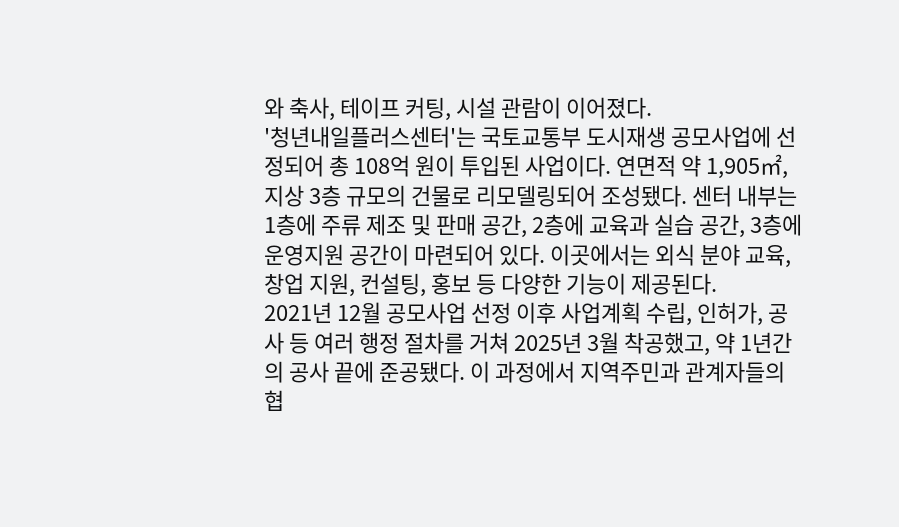와 축사, 테이프 커팅, 시설 관람이 이어졌다.
'청년내일플러스센터'는 국토교통부 도시재생 공모사업에 선정되어 총 108억 원이 투입된 사업이다. 연면적 약 1,905㎡, 지상 3층 규모의 건물로 리모델링되어 조성됐다. 센터 내부는 1층에 주류 제조 및 판매 공간, 2층에 교육과 실습 공간, 3층에 운영지원 공간이 마련되어 있다. 이곳에서는 외식 분야 교육, 창업 지원, 컨설팅, 홍보 등 다양한 기능이 제공된다.
2021년 12월 공모사업 선정 이후 사업계획 수립, 인허가, 공사 등 여러 행정 절차를 거쳐 2025년 3월 착공했고, 약 1년간의 공사 끝에 준공됐다. 이 과정에서 지역주민과 관계자들의 협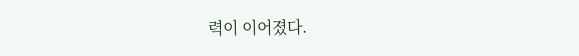력이 이어졌다.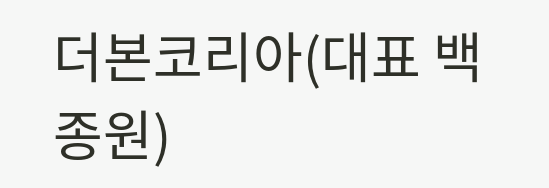더본코리아(대표 백종원)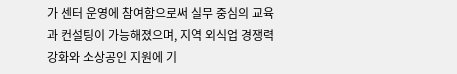가 센터 운영에 참여함으로써 실무 중심의 교육과 컨설팅이 가능해졌으며, 지역 외식업 경쟁력 강화와 소상공인 지원에 기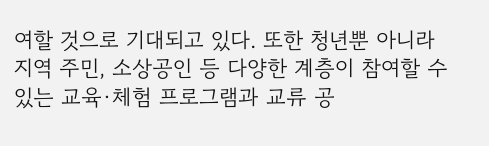여할 것으로 기대되고 있다. 또한 청년뿐 아니라 지역 주민, 소상공인 등 다양한 계층이 참여할 수 있는 교육·체험 프로그램과 교류 공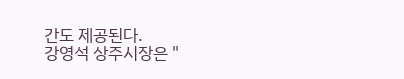간도 제공된다.
강영석 상주시장은 "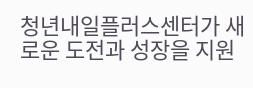청년내일플러스센터가 새로운 도전과 성장을 지원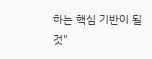하는 핵심 기반이 될 것"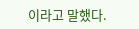이라고 말했다.